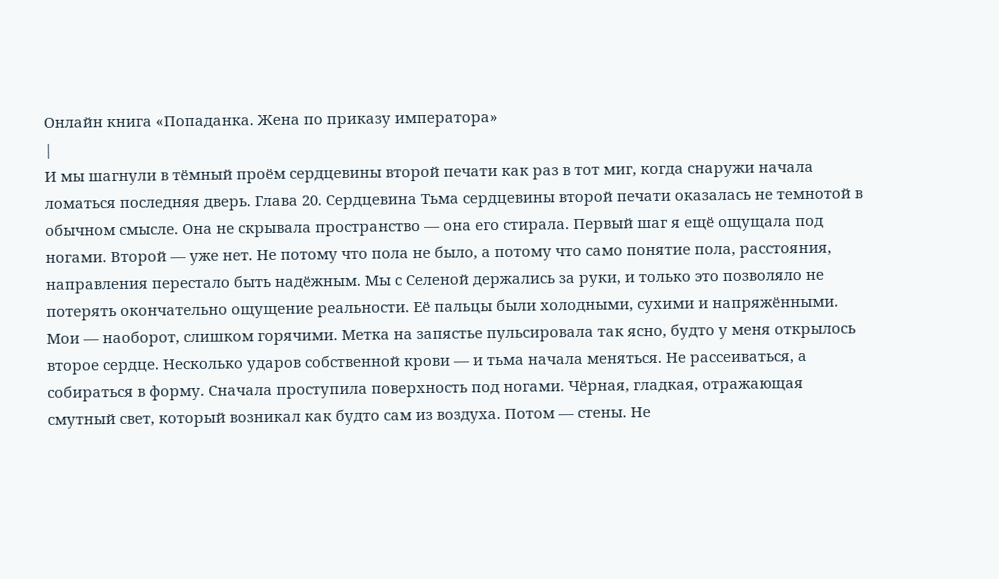Онлайн книга «Попаданка. Жена по приказу императора»
|
И мы шагнули в тёмный проём сердцевины второй печати как раз в тот миг, когда снаружи начала ломаться последняя дверь. Глава 20. Сердцевина Тьма сердцевины второй печати оказалась не темнотой в обычном смысле. Она не скрывала пространство — она его стирала. Первый шаг я ещё ощущала под ногами. Второй — уже нет. Не потому что пола не было, а потому что само понятие пола, расстояния, направления перестало быть надёжным. Мы с Селеной держались за руки, и только это позволяло не потерять окончательно ощущение реальности. Её пальцы были холодными, сухими и напряжёнными. Мои — наоборот, слишком горячими. Метка на запястье пульсировала так ясно, будто у меня открылось второе сердце. Несколько ударов собственной крови — и тьма начала меняться. Не рассеиваться, а собираться в форму. Сначала проступила поверхность под ногами. Чёрная, гладкая, отражающая смутный свет, который возникал как будто сам из воздуха. Потом — стены. Не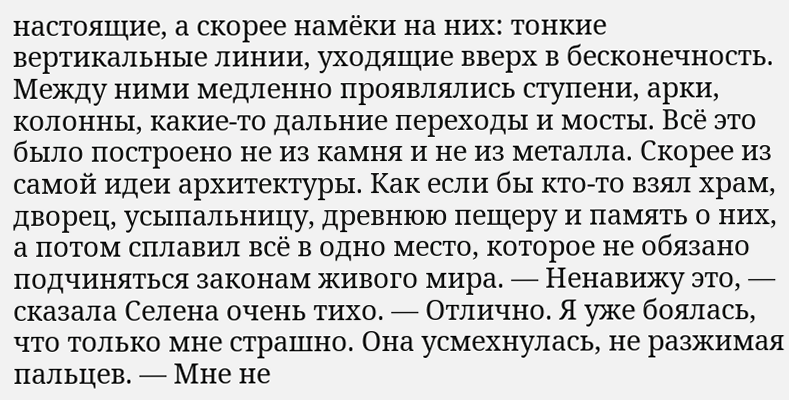настоящие, а скорее намёки на них: тонкие вертикальные линии, уходящие вверх в бесконечность. Между ними медленно проявлялись ступени, арки, колонны, какие-то дальние переходы и мосты. Всё это было построено не из камня и не из металла. Скорее из самой идеи архитектуры. Как если бы кто-то взял храм, дворец, усыпальницу, древнюю пещеру и память о них, а потом сплавил всё в одно место, которое не обязано подчиняться законам живого мира. — Ненавижу это, — сказала Селена очень тихо. — Отлично. Я уже боялась, что только мне страшно. Она усмехнулась, не разжимая пальцев. — Мне не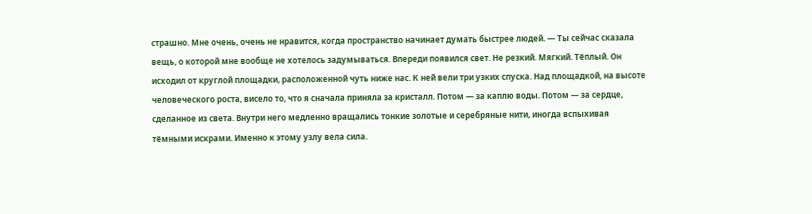страшно. Мне очень, очень не нравится, когда пространство начинает думать быстрее людей. — Ты сейчас сказала вещь, о которой мне вообще не хотелось задумываться. Впереди появился свет. Не резкий. Мягкий. Тёплый. Он исходил от круглой площадки, расположенной чуть ниже нас. К ней вели три узких спуска. Над площадкой, на высоте человеческого роста, висело то, что я сначала приняла за кристалл. Потом — за каплю воды. Потом — за сердце, сделанное из света. Внутри него медленно вращались тонкие золотые и серебряные нити, иногда вспыхивая тёмными искрами. Именно к этому узлу вела сила.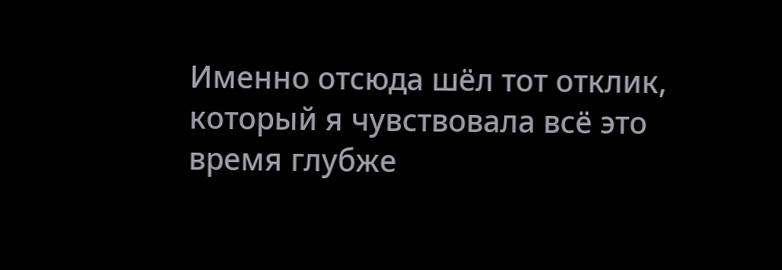Именно отсюда шёл тот отклик, который я чувствовала всё это время глубже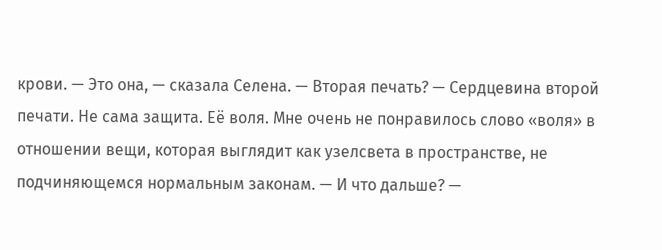крови. — Это она, — сказала Селена. — Вторая печать? — Сердцевина второй печати. Не сама защита. Её воля. Мне очень не понравилось слово «воля» в отношении вещи, которая выглядит как узелсвета в пространстве, не подчиняющемся нормальным законам. — И что дальше? —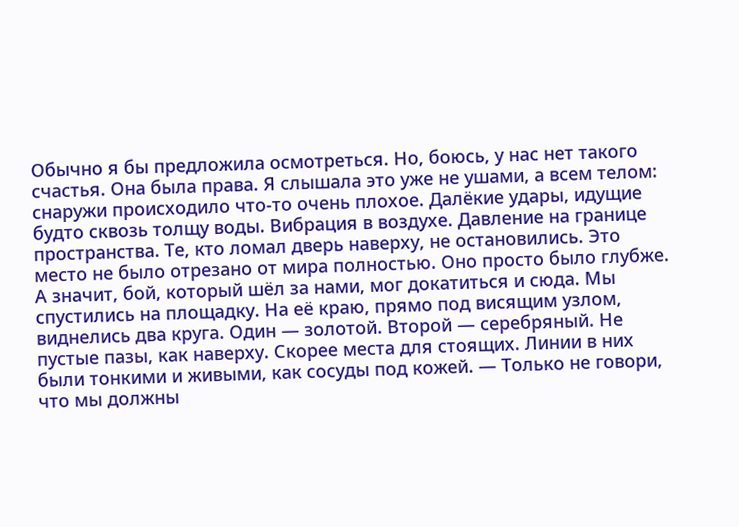Обычно я бы предложила осмотреться. Но, боюсь, у нас нет такого счастья. Она была права. Я слышала это уже не ушами, а всем телом: снаружи происходило что-то очень плохое. Далёкие удары, идущие будто сквозь толщу воды. Вибрация в воздухе. Давление на границе пространства. Те, кто ломал дверь наверху, не остановились. Это место не было отрезано от мира полностью. Оно просто было глубже. А значит, бой, который шёл за нами, мог докатиться и сюда. Мы спустились на площадку. На её краю, прямо под висящим узлом, виднелись два круга. Один — золотой. Второй — серебряный. Не пустые пазы, как наверху. Скорее места для стоящих. Линии в них были тонкими и живыми, как сосуды под кожей. — Только не говори, что мы должны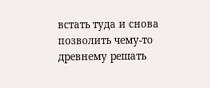встать туда и снова позволить чему-то древнему решать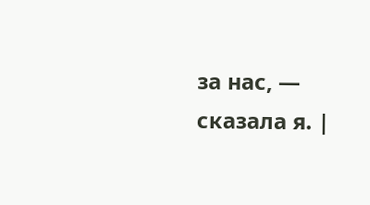за нас, — сказала я. |